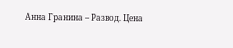Анна Гранина – Развод. Цена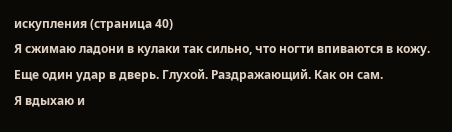искупления (страница 40)
Я сжимаю ладони в кулаки так сильно, что ногти впиваются в кожу. Еще один удар в дверь. Глухой. Раздражающий. Как он сам.
Я вдыхаю и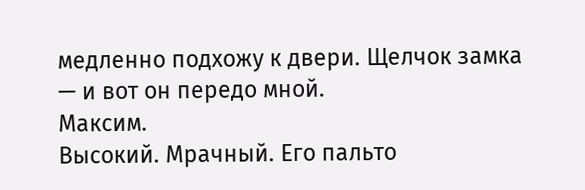медленно подхожу к двери. Щелчок замка — и вот он передо мной.
Максим.
Высокий. Мрачный. Его пальто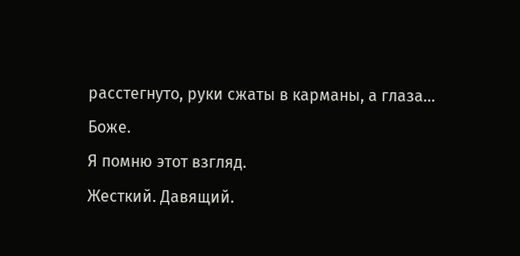расстегнуто, руки сжаты в карманы, а глаза…
Боже.
Я помню этот взгляд.
Жесткий. Давящий.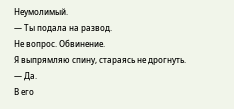Неумолимый.
— Ты подала на развод.
Не вопрос. Обвинение.
Я выпрямляю спину, стараясь не дрогнуть.
— Да.
В его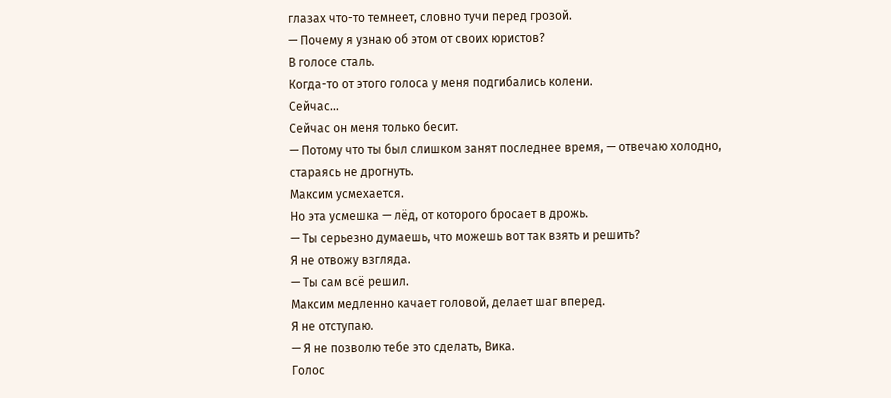глазах что-то темнеет, словно тучи перед грозой.
— Почему я узнаю об этом от своих юристов?
В голосе сталь.
Когда-то от этого голоса у меня подгибались колени.
Сейчас…
Сейчас он меня только бесит.
— Потому что ты был слишком занят последнее время, — отвечаю холодно, стараясь не дрогнуть.
Максим усмехается.
Но эта усмешка — лёд, от которого бросает в дрожь.
— Ты серьезно думаешь, что можешь вот так взять и решить?
Я не отвожу взгляда.
— Ты сам всё решил.
Максим медленно качает головой, делает шаг вперед.
Я не отступаю.
— Я не позволю тебе это сделать, Вика.
Голос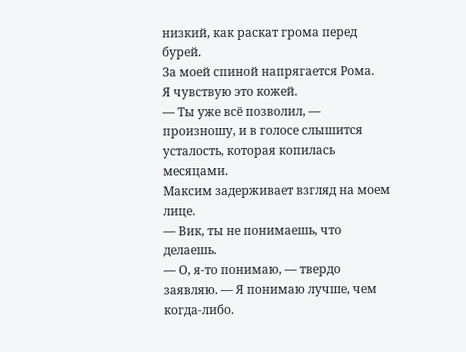низкий, как раскат грома перед бурей.
За моей спиной напрягается Рома.
Я чувствую это кожей.
— Ты уже всё позволил, — произношу, и в голосе слышится усталость, которая копилась месяцами.
Максим задерживает взгляд на моем лице.
— Вик, ты не понимаешь, что делаешь.
— О, я-то понимаю, — твердо заявляю. — Я понимаю лучше, чем когда-либо.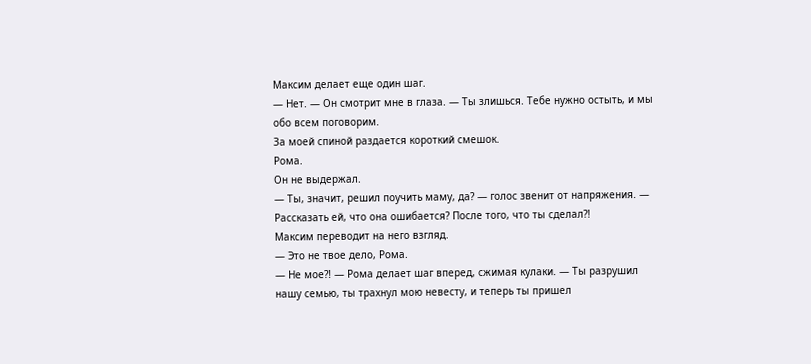Максим делает еще один шаг.
— Нет. — Он смотрит мне в глаза. — Ты злишься. Тебе нужно остыть, и мы обо всем поговорим.
За моей спиной раздается короткий смешок.
Рома.
Он не выдержал.
— Ты, значит, решил поучить маму, да? — голос звенит от напряжения. — Рассказать ей, что она ошибается? После того, что ты сделал?!
Максим переводит на него взгляд.
— Это не твое дело, Рома.
— Не мое?! — Рома делает шаг вперед, сжимая кулаки. — Ты разрушил нашу семью, ты трахнул мою невесту, и теперь ты пришел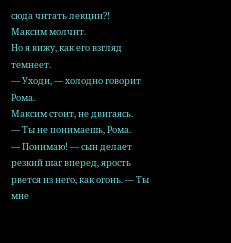сюда читать лекции?!
Максим молчит.
Но я вижу, как его взгляд темнеет.
— Уходи, — холодно говорит Рома.
Максим стоит, не двигаясь.
— Ты не понимаешь, Рома.
— Понимаю! — сын делает резкий шаг вперед, ярость рвется из него, как огонь. — Ты мне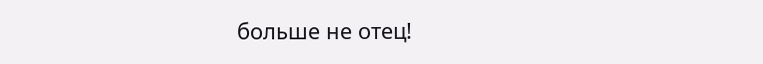больше не отец!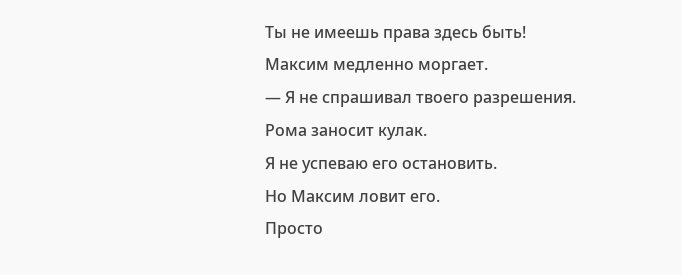Ты не имеешь права здесь быть!
Максим медленно моргает.
— Я не спрашивал твоего разрешения.
Рома заносит кулак.
Я не успеваю его остановить.
Но Максим ловит его.
Просто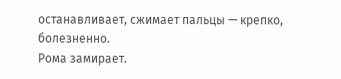останавливает, сжимает пальцы — крепко, болезненно.
Рома замирает.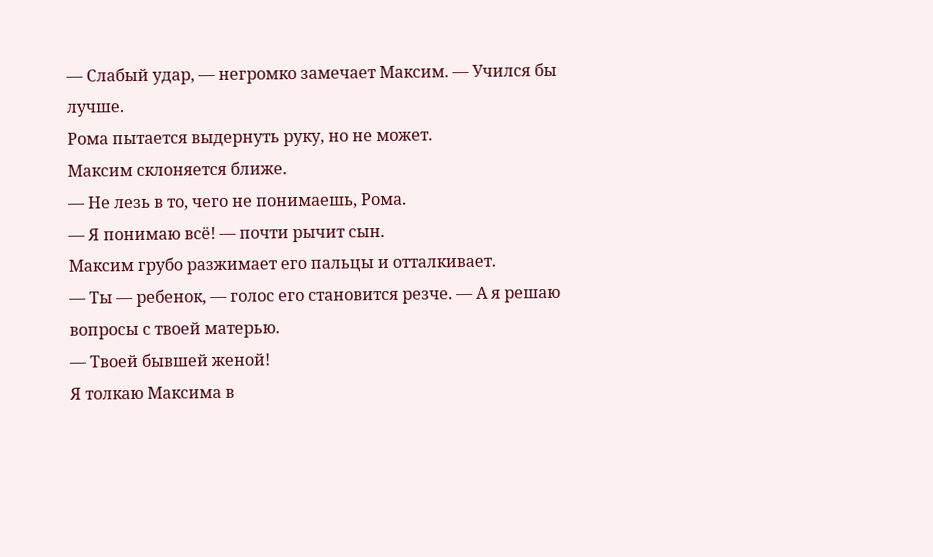— Слабый удар, — негромко замечает Максим. — Учился бы лучше.
Рома пытается выдернуть руку, но не может.
Максим склоняется ближе.
— Не лезь в то, чего не понимаешь, Рома.
— Я понимаю всё! — почти рычит сын.
Максим грубо разжимает его пальцы и отталкивает.
— Ты — ребенок, — голос его становится резче. — А я решаю вопросы с твоей матерью.
— Твоей бывшей женой!
Я толкаю Максима в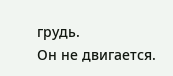грудь.
Он не двигается.